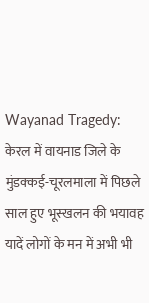Wayanad Tragedy: केरल में वायनाड जिले के मुंडक्कई-चूरलमाला में पिछले साल हुए भूस्खलन की भयावह यादें लोगों के मन में अभी भी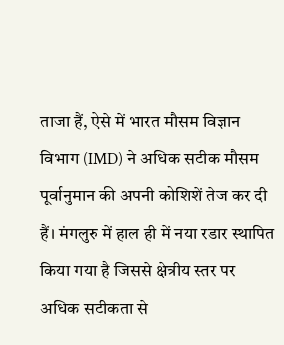ताजा हैं, ऐसे में भारत मौसम विज्ञान विभाग (IMD) ने अधिक सटीक मौसम पूर्वानुमान की अपनी कोशिशें तेज कर दी हैं। मंगलुरु में हाल ही में नया रडार स्थापित किया गया है जिससे क्षेत्रीय स्तर पर अधिक सटीकता से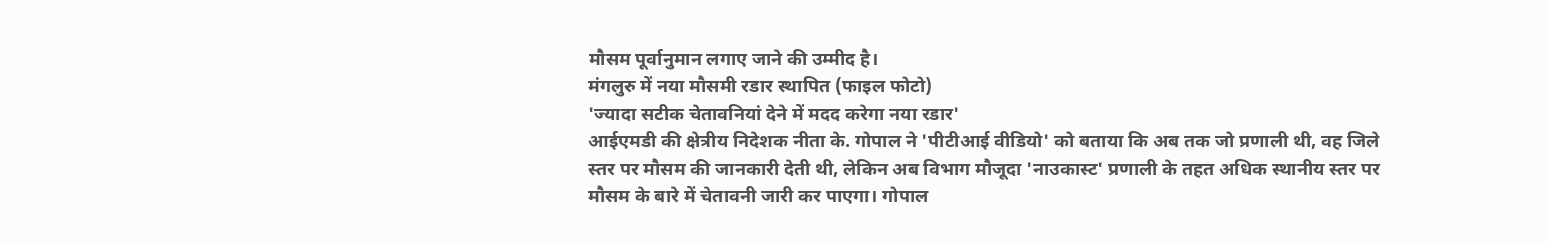मौसम पूर्वानुमान लगाए जाने की उम्मीद है।
मंगलुरु में नया मौसमी रडार स्थापित (फाइल फोटो)
'ज्यादा सटीक चेतावनियां देने में मदद करेगा नया रडार'
आईएमडी की क्षेत्रीय निदेशक नीता के. गोपाल ने 'पीटीआई वीडियो' को बताया कि अब तक जो प्रणाली थी, वह जिले स्तर पर मौसम की जानकारी देती थी, लेकिन अब विभाग मौजूदा 'नाउकास्ट' प्रणाली के तहत अधिक स्थानीय स्तर पर मौसम के बारे में चेतावनी जारी कर पाएगा। गोपाल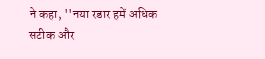ने कहा, ''नया रडार हमें अधिक सटीक और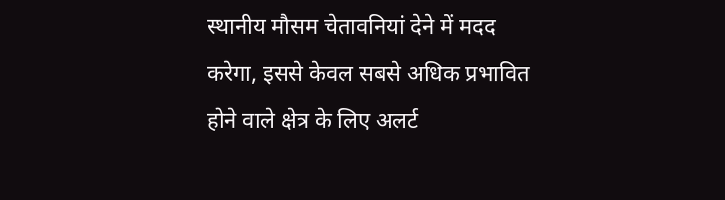स्थानीय मौसम चेतावनियां देने में मदद करेगा, इससे केवल सबसे अधिक प्रभावित होने वाले क्षेत्र के लिए अलर्ट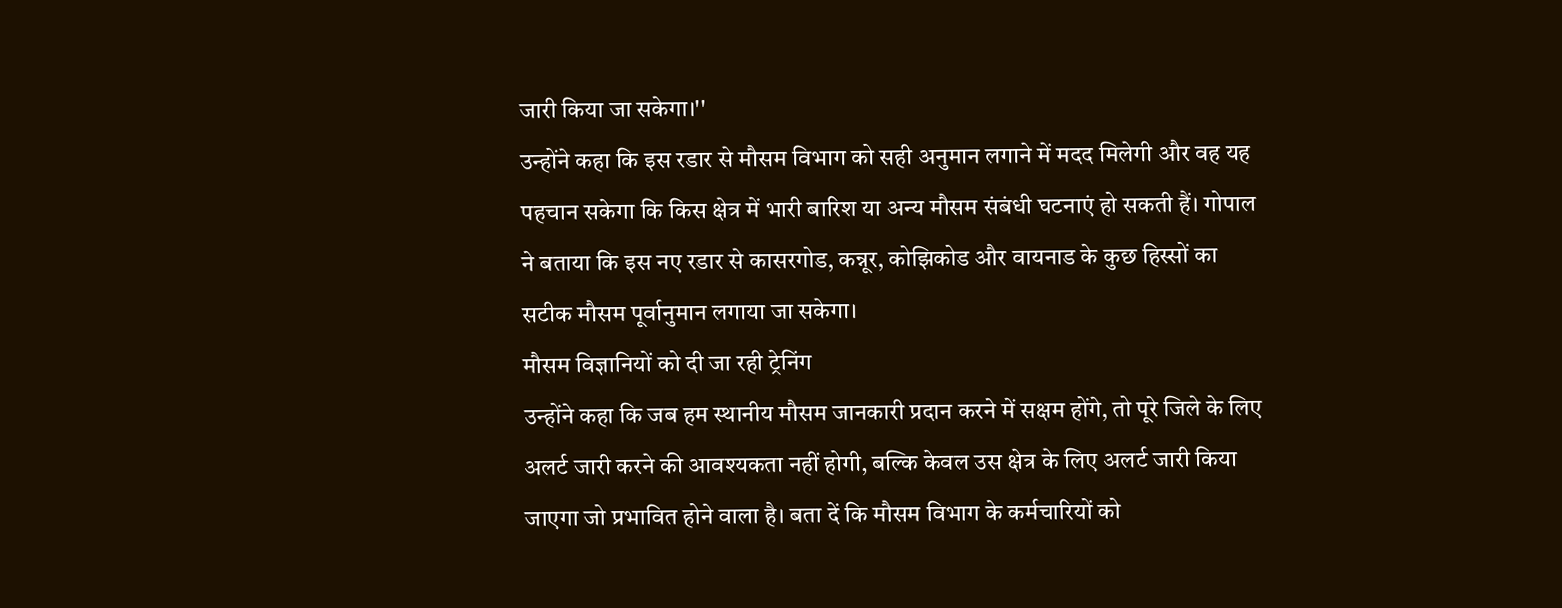जारी किया जा सकेगा।''
उन्होंने कहा कि इस रडार से मौसम विभाग को सही अनुमान लगाने में मदद मिलेगी और वह यह पहचान सकेगा कि किस क्षेत्र में भारी बारिश या अन्य मौसम संबंधी घटनाएं हो सकती हैं। गोपाल ने बताया कि इस नए रडार से कासरगोड, कन्नूर, कोझिकोड और वायनाड के कुछ हिस्सों का सटीक मौसम पूर्वानुमान लगाया जा सकेगा।
मौसम विज्ञानियों को दी जा रही ट्रेनिंग
उन्होंने कहा कि जब हम स्थानीय मौसम जानकारी प्रदान करने में सक्षम होंगे, तो पूरे जिले के लिए अलर्ट जारी करने की आवश्यकता नहीं होगी, बल्कि केवल उस क्षेत्र के लिए अलर्ट जारी किया जाएगा जो प्रभावित होने वाला है। बता दें कि मौसम विभाग के कर्मचारियों को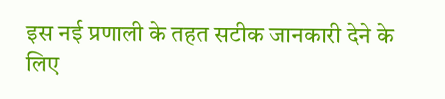इस नई प्रणाली के तहत सटीक जानकारी देने के लिए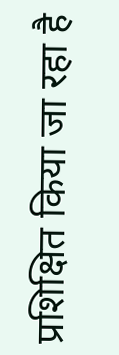प्रशिक्षित किया जा रहा है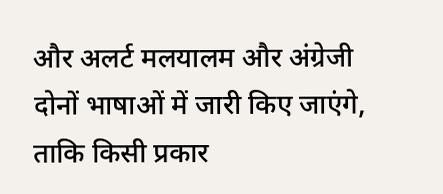और अलर्ट मलयालम और अंग्रेजी दोनों भाषाओं में जारी किए जाएंगे, ताकि किसी प्रकार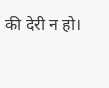की देरी न हो।